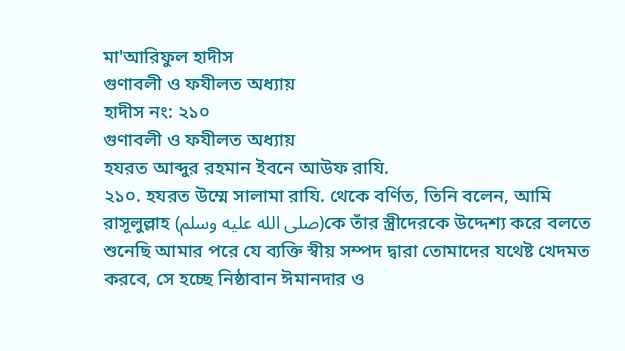মা'আরিফুল হাদীস
গুণাবলী ও ফযীলত অধ্যায়
হাদীস নং: ২১০
গুণাবলী ও ফযীলত অধ্যায়
হযরত আব্দুর রহমান ইবনে আউফ রাযি.
২১০. হযরত উম্মে সালামা রাযি. থেকে বর্ণিত, তিনি বলেন, আমি রাসূলুল্লাহ (صلى الله عليه وسلم)কে তাঁর স্ত্রীদেরকে উদ্দেশ্য করে বলতে শুনেছি আমার পরে যে ব্যক্তি স্বীয় সম্পদ দ্বারা তোমাদের যথেষ্ট খেদমত করবে, সে হচ্ছে নিষ্ঠাবান ঈমানদার ও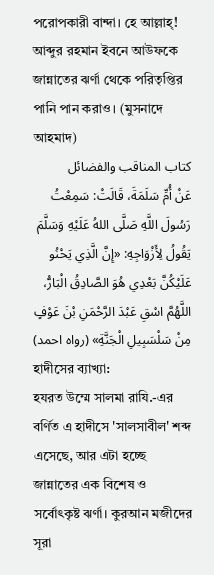পরোপকারী বান্দা। হে আল্লাহ্! আব্দুর রহমান ইবনে আউফকে জান্নাতের ঝর্ণা থেকে পরিতৃপ্তির পানি পান করাও। (মুসনাদে আহমাদ)
کتاب المناقب والفضائل
عَنْ أُمِّ سَلَمَةَ، قَالَتْ: سَمِعْتُ رَسُولَ اللَّهِ صَلَّى اللهُ عَلَيْهِ وَسَلَّمَ يَقُولُ لِأَزْوَاجِهِ: «إِنَّ الَّذِي يَحْنُو عَلَيْكُنَّ بَعْدِي هُوَ الصَّادِقُ الْبَارُّ، اللَّهُمَّ اسْقِ عَبْدَ الرَّحْمَنِ بْنَ عَوْفٍ مِنْ سَلْسَبِيلِ الْجَنَّةِ» (رواه احمد)
হাদীসের ব্যাখ্যা:
হযরত উম্মে সালমা রাযি.-এর বর্ণিত এ হাদীসে 'সালসাবীল' শব্দ এসেছে, আর এটা হচ্ছে জান্নাতের এক বিশেষ ও সর্বোৎকৃষ্ট ঝর্ণা। কুরআন মজীদের সূরা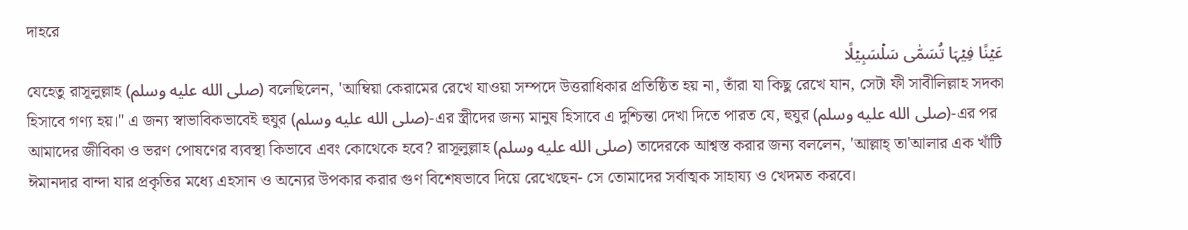দাহরে
عَیۡنًا فِیۡہَا تُسَمّٰی سَلۡسَبِیۡلًا
যেহেতু রাসূলুল্লাহ (صلى الله عليه وسلم) বলেছিলেন, 'আম্বিয়া কেরামের রেখে যাওয়া সম্পদে উত্তরাধিকার প্রতিষ্ঠিত হয় না, তাঁরা যা কিছু রেখে যান, সেটা ফী সাবীলিল্লাহ সদকা হিসাবে গণ্য হয়।" এ জন্য স্বাভাবিকভাবেই হুযুর (صلى الله عليه وسلم)-এর স্ত্রীদের জন্য মানুষ হিসাবে এ দুশ্চিন্তা দেখা দিতে পারত যে, হুযুর (صلى الله عليه وسلم)-এর পর আমাদের জীবিকা ও ভরণ পোষণের ব্যবস্থা কিভাবে এবং কোথেকে হবে? রাসূলুল্লাহ (صلى الله عليه وسلم) তাদেরকে আশ্বস্ত করার জন্য বললেন, 'আল্লাহ্ তা'আলার এক খাঁটি ঈমানদার বান্দা যার প্রকৃতির মধ্যে এহসান ও অন্যের উপকার করার গুণ বিশেষভাবে দিয়ে রেখেছেন- সে তোমাদের সর্বাত্মক সাহায্য ও খেদমত করবে।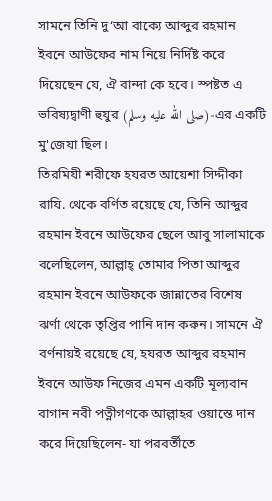সামনে তিনি দু‘আ বাক্যে আব্দুর রহমান ইবনে আউফের নাম নিয়ে নির্দিষ্ট করে দিয়েছেন যে, ঐ বান্দা কে হবে। স্পষ্টত এ ভবিষ্যদ্বাণী হুযুর (صلى الله عليه وسلم)-এর একটি মু'জেযা ছিল।
তিরমিযী শরীফে হযরত আয়েশা সিদ্দীকা রাযি. থেকে বর্ণিত রয়েছে যে, তিনি আব্দুর রহমান ইবনে আউফের ছেলে আবু সালামাকে বলেছিলেন, আল্লাহ্ তোমার পিতা আব্দুর রহমান ইবনে আউফকে জান্নাতের বিশেষ ঝর্ণা থেকে তৃপ্তির পানি দান করুন। সামনে ঐ বর্ণনায়ই রয়েছে যে, হযরত আব্দুর রহমান ইবনে আউফ নিজের এমন একটি মূল্যবান বাগান নবী পত্নীগণকে আল্লাহর ওয়াস্তে দান করে দিয়েছিলেন- যা পরবর্তীতে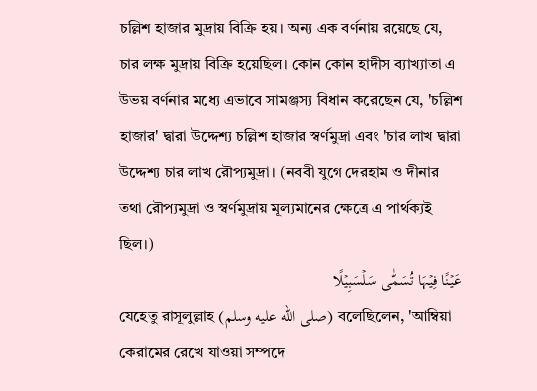চল্লিশ হাজার মুদ্রায় বিক্রি হয়। অন্য এক বর্ণনায় রয়েছে যে, চার লক্ষ মুদ্রায় বিক্রি হয়েছিল। কোন কোন হাদীস ব্যাখ্যাতা এ উভয় বর্ণনার মধ্যে এভাবে সামঞ্জস্য বিধান করেছেন যে, 'চল্লিশ হাজার' দ্বারা উদ্দেশ্য চল্লিশ হাজার স্বর্ণমুদ্রা এবং 'চার লাখ দ্বারা উদ্দেশ্য চার লাখ রৌপ্যমুদ্রা। (নববী যুগে দেরহাম ও দীনার তথা রৌপ্যমুদ্রা ও স্বর্ণমুদ্রায় মূল্যমানের ক্ষেত্রে এ পার্থক্যই ছিল।)
عَیۡنًا فِیۡہَا تُسَمّٰی سَلۡسَبِیۡلًا
যেহেতু রাসূলুল্লাহ (صلى الله عليه وسلم) বলেছিলেন, 'আম্বিয়া কেরামের রেখে যাওয়া সম্পদে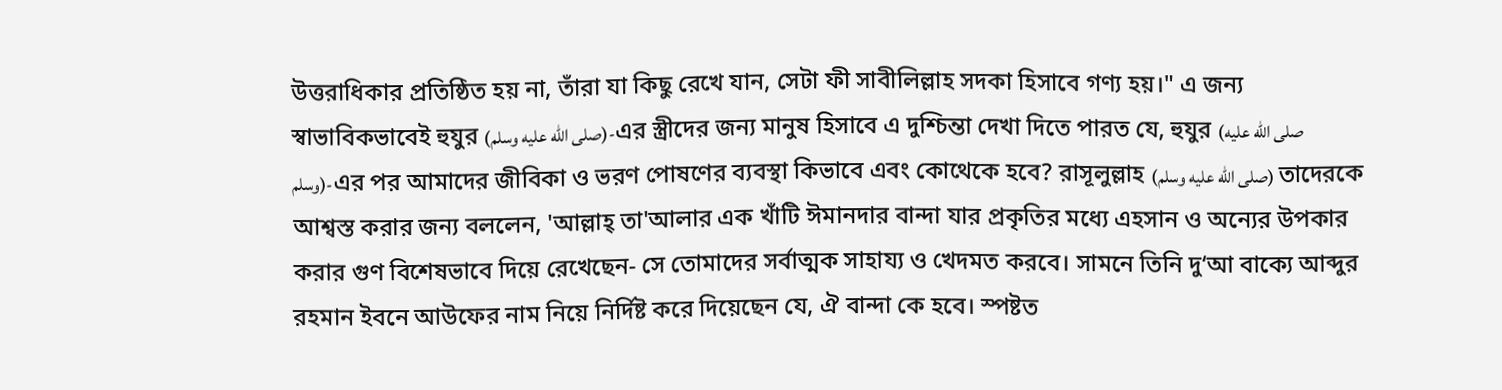উত্তরাধিকার প্রতিষ্ঠিত হয় না, তাঁরা যা কিছু রেখে যান, সেটা ফী সাবীলিল্লাহ সদকা হিসাবে গণ্য হয়।" এ জন্য স্বাভাবিকভাবেই হুযুর (صلى الله عليه وسلم)-এর স্ত্রীদের জন্য মানুষ হিসাবে এ দুশ্চিন্তা দেখা দিতে পারত যে, হুযুর (صلى الله عليه وسلم)-এর পর আমাদের জীবিকা ও ভরণ পোষণের ব্যবস্থা কিভাবে এবং কোথেকে হবে? রাসূলুল্লাহ (صلى الله عليه وسلم) তাদেরকে আশ্বস্ত করার জন্য বললেন, 'আল্লাহ্ তা'আলার এক খাঁটি ঈমানদার বান্দা যার প্রকৃতির মধ্যে এহসান ও অন্যের উপকার করার গুণ বিশেষভাবে দিয়ে রেখেছেন- সে তোমাদের সর্বাত্মক সাহায্য ও খেদমত করবে। সামনে তিনি দু‘আ বাক্যে আব্দুর রহমান ইবনে আউফের নাম নিয়ে নির্দিষ্ট করে দিয়েছেন যে, ঐ বান্দা কে হবে। স্পষ্টত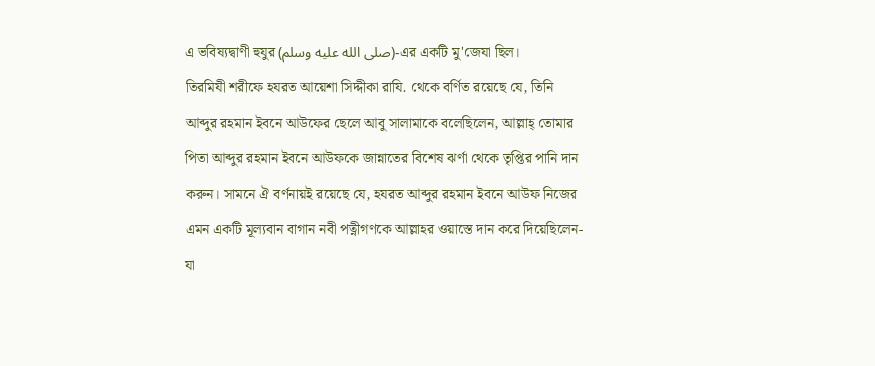এ ভবিষ্যদ্বাণী হুযুর (صلى الله عليه وسلم)-এর একটি মু'জেযা ছিল।
তিরমিযী শরীফে হযরত আয়েশা সিদ্দীকা রাযি. থেকে বর্ণিত রয়েছে যে, তিনি আব্দুর রহমান ইবনে আউফের ছেলে আবু সালামাকে বলেছিলেন, আল্লাহ্ তোমার পিতা আব্দুর রহমান ইবনে আউফকে জান্নাতের বিশেষ ঝর্ণা থেকে তৃপ্তির পানি দান করুন। সামনে ঐ বর্ণনায়ই রয়েছে যে, হযরত আব্দুর রহমান ইবনে আউফ নিজের এমন একটি মূল্যবান বাগান নবী পত্নীগণকে আল্লাহর ওয়াস্তে দান করে দিয়েছিলেন- যা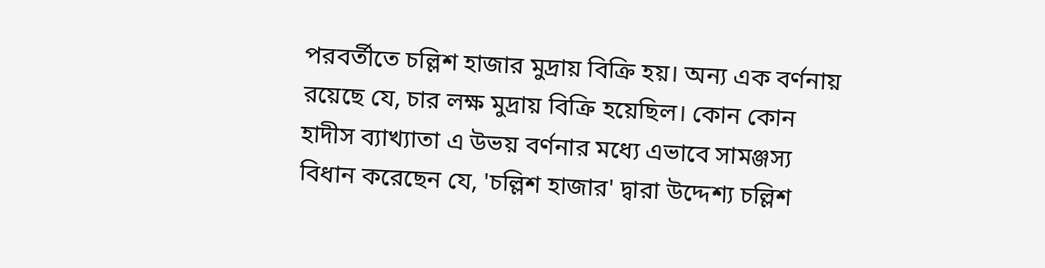পরবর্তীতে চল্লিশ হাজার মুদ্রায় বিক্রি হয়। অন্য এক বর্ণনায় রয়েছে যে, চার লক্ষ মুদ্রায় বিক্রি হয়েছিল। কোন কোন হাদীস ব্যাখ্যাতা এ উভয় বর্ণনার মধ্যে এভাবে সামঞ্জস্য বিধান করেছেন যে, 'চল্লিশ হাজার' দ্বারা উদ্দেশ্য চল্লিশ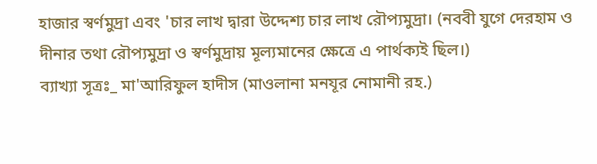হাজার স্বর্ণমুদ্রা এবং 'চার লাখ দ্বারা উদ্দেশ্য চার লাখ রৌপ্যমুদ্রা। (নববী যুগে দেরহাম ও দীনার তথা রৌপ্যমুদ্রা ও স্বর্ণমুদ্রায় মূল্যমানের ক্ষেত্রে এ পার্থক্যই ছিল।)
ব্যাখ্যা সূত্রঃ_ মা'আরিফুল হাদীস (মাওলানা মনযূর নোমানী রহ.)